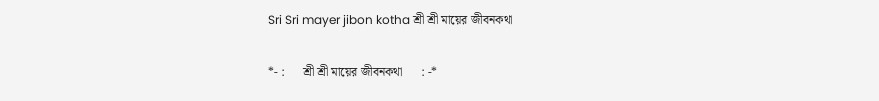Sri Sri mayer jibon kotha শ্রী শ্রী মায়ের জীবনকথা

*- :      শ্রী শ্রী মায়ের জীবনকথা      : -*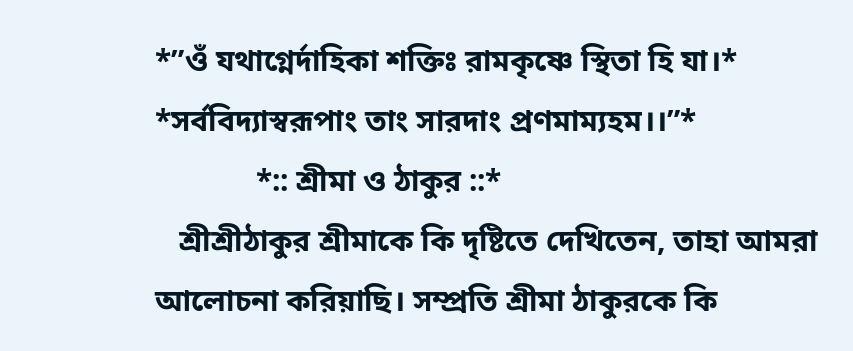*”ওঁ যথাগ্নের্দাহিকা শক্তিঃ রামকৃষ্ণে স্থিতা হি যা।*
*সর্ববিদ্যাস্বরূপাং তাং সারদাং প্রণমাম্যহম।।”*
             *:: শ্রীমা ও ঠাকুর ::*
   শ্রীশ্রীঠাকুর শ্রীমাকে কি দৃষ্টিতে দেখিতেন, তাহা আমরা আলোচনা করিয়াছি। সম্প্রতি শ্রীমা ঠাকুরকে কি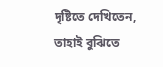দৃষ্টিতে দেখিতেন, তাহাই বুঝিতে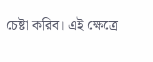চেষ্টা করিব। এই ক্ষেত্রে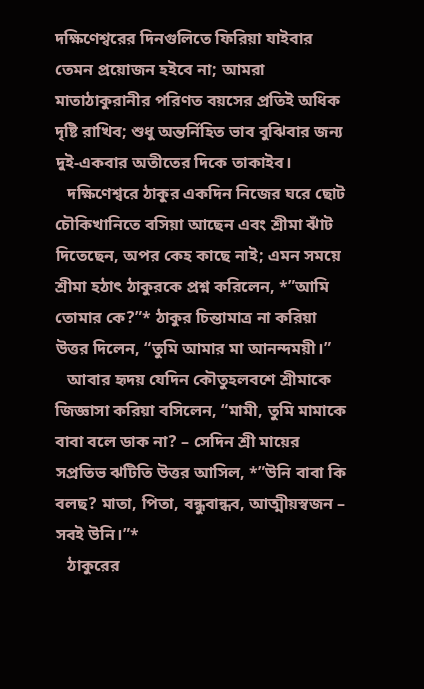দক্ষিণেশ্বরের দিনগুলিতে ফিরিয়া যাইবার তেমন প্রয়োজন হইবে না; আমরা মাতাঠাকুরানীর পরিণত বয়সের প্রতিই অধিক দৃষ্টি রাখিব; শুধু অন্তর্নিহিত ভাব বুঝিবার জন্য দুই-একবার অতীতের দিকে তাকাইব।
   দক্ষিণেশ্বরে ঠাকুর একদিন নিজের ঘরে ছোট চৌকিখানিতে বসিয়া আছেন এবং শ্রীমা ঝাঁট দিতেছেন, অপর কেহ কাছে নাই; এমন সময়ে শ্রীমা হঠাৎ ঠাকুরকে প্রশ্ন করিলেন, *”আমি তোমার কে?”* ঠাকুর চিন্তামাত্র না করিয়া উত্তর দিলেন, “তুমি আমার মা আনন্দময়ী।”
   আবার হৃদয় যেদিন কৌতুহলবশে শ্রীমাকে জিজ্ঞাসা করিয়া বসিলেন, “মামী, তুমি মামাকে বাবা বলে ডাক না? – সেদিন শ্রী মায়ের সপ্রতিভ ঝটিতি উত্তর আসিল, *”উনি বাবা কি বলছ? মাতা, পিতা, বন্ধুবান্ধব, আত্মীয়স্বজন – সবই উনি।”*
   ঠাকুরের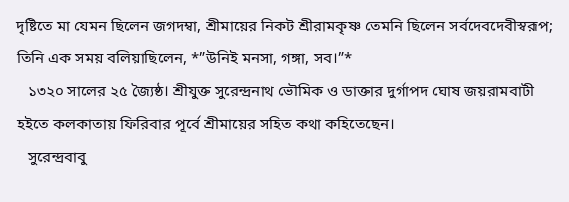দৃষ্টিতে মা যেমন ছিলেন জগদম্বা, শ্রীমায়ের নিকট শ্রীরামকৃষ্ণ তেমনি ছিলেন সর্বদেবদেবীস্বরূপ; তিনি এক সময় বলিয়াছিলেন, *”উনিই মনসা, গঙ্গা, সব।”*
   ১৩২০ সালের ২৫ জ্যৈষ্ঠ। শ্রীযুক্ত সুরেন্দ্রনাথ ভৌমিক ও ডাক্তার দুর্গাপদ ঘোষ জয়রামবাটী হইতে কলকাতায় ফিরিবার পূর্বে শ্রীমায়ের সহিত কথা কহিতেছেন।
   সুরেন্দ্রবাবু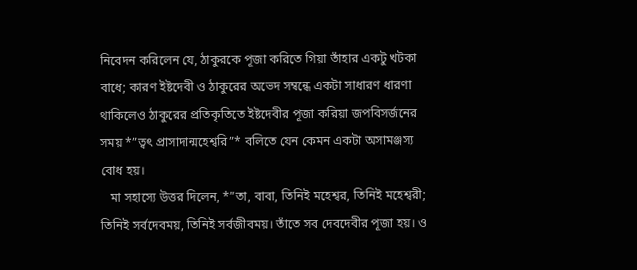নিবেদন করিলেন যে, ঠাকুরকে পূজা করিতে গিয়া তাঁহার একটু খটকা বাধে; কারণ ইষ্টদেবী ও ঠাকুরের অভেদ সম্বন্ধে একটা সাধারণ ধারণা থাকিলেও ঠাকুরের প্রতিকৃতিতে ইষ্টদেবীর পূজা করিয়া জপবিসর্জনের সময় *”ত্বৎ প্রাসাদান্মহেশ্বরি”* বলিতে যেন কেমন একটা অসামঞ্জস্য বোধ হয়।
   মা সহাস্যে উত্তর দিলেন, *”তা, বাবা, তিনিই মহেশ্বর, তিনিই মহেশ্বরী; তিনিই সর্বদেবময়, তিনিই সর্বজীবময়। তাঁতে সব দেবদেবীর পূজা হয়। ও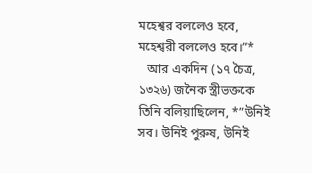মহেশ্বর বললেও হবে, মহেশ্বরী বললেও হবে।”*
   আর একদিন (১৭ চৈত্র, ১৩২৬) জনৈক স্ত্রীভক্তকে তিনি বলিয়াছিলেন, *”উনিই সব। উনিই পুরুষ, উনিই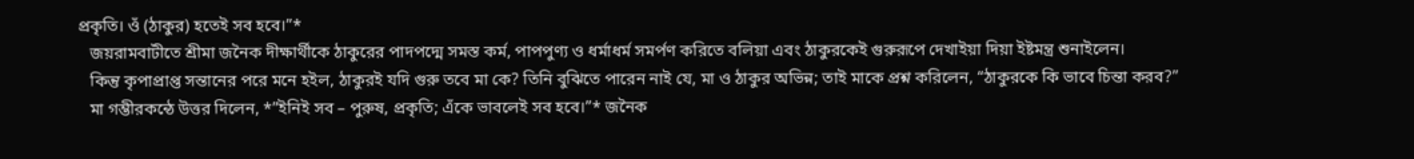প্রকৃতি। ওঁ (ঠাকুর) হতেই সব হবে।”*
   জয়রামবাটীতে শ্রীমা জনৈক দীক্ষার্থীকে ঠাকুরের পাদপদ্মে সমস্ত কর্ম, পাপপুণ্য ও ধর্মাধর্ম সমর্পণ করিতে বলিয়া এবং ঠাকুরকেই গুরুরূপে দেখাইয়া দিয়া ইষ্টমন্ত্র শুনাইলেন।
   কিন্তু কৃপাপ্রাপ্ত সন্তানের পরে মনে হইল, ঠাকুরই যদি গুরু তবে মা কে? তিনি বুঝিতে পারেন নাই যে, মা ও ঠাকুর অভিন্ন; তাই মাকে প্রশ্ন করিলেন, “ঠাকুরকে কি ভাবে চিন্তা করব?”
   মা গম্ভীরকন্ঠে উত্তর দিলেন, *”ইনিই সব – পুরুষ, প্রকৃতি; এঁকে ভাবলেই সব হবে।”* জনৈক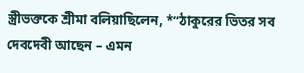স্ত্রীভক্তকে শ্রীমা বলিয়াছিলেন, *”ঠাকুরের ভিতর সব দেবদেবী আছেন – এমন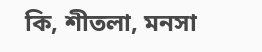কি, শীতলা, মনসা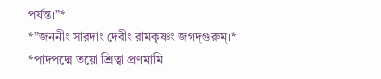পর্যন্ত।”*
*”জননীং সারদাং দেবীং রামকৃষ্ণং জগদ্‌গুরুম্।*
*পাদপদ্মে তয়ো শ্রিত্বা প্রণমামি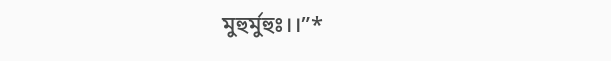মুহুর্মুহুঃ।।”*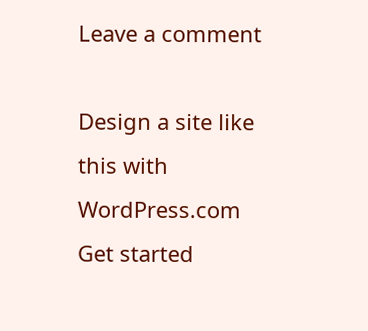Leave a comment

Design a site like this with WordPress.com
Get started